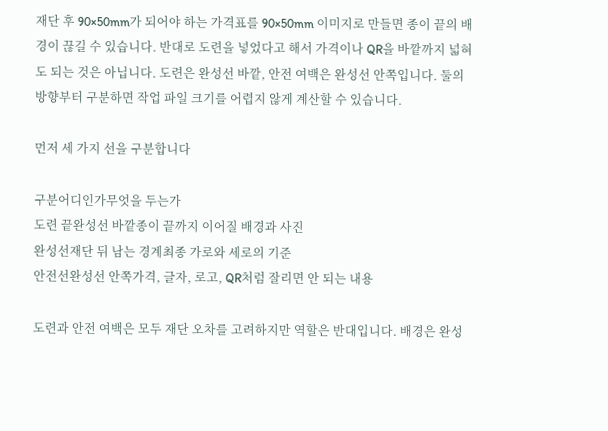재단 후 90×50mm가 되어야 하는 가격표를 90×50mm 이미지로 만들면 종이 끝의 배경이 끊길 수 있습니다. 반대로 도련을 넣었다고 해서 가격이나 QR을 바깥까지 넓혀도 되는 것은 아닙니다. 도련은 완성선 바깥, 안전 여백은 완성선 안쪽입니다. 둘의 방향부터 구분하면 작업 파일 크기를 어렵지 않게 계산할 수 있습니다.

먼저 세 가지 선을 구분합니다

구분어디인가무엇을 두는가
도련 끝완성선 바깥종이 끝까지 이어질 배경과 사진
완성선재단 뒤 남는 경계최종 가로와 세로의 기준
안전선완성선 안쪽가격, 글자, 로고, QR처럼 잘리면 안 되는 내용

도련과 안전 여백은 모두 재단 오차를 고려하지만 역할은 반대입니다. 배경은 완성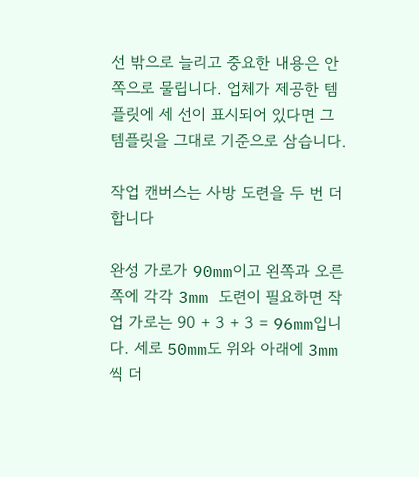선 밖으로 늘리고 중요한 내용은 안쪽으로 물립니다. 업체가 제공한 템플릿에 세 선이 표시되어 있다면 그 템플릿을 그대로 기준으로 삼습니다.

작업 캔버스는 사방 도련을 두 번 더합니다

완성 가로가 90mm이고 왼쪽과 오른쪽에 각각 3mm 도련이 필요하면 작업 가로는 90 + 3 + 3 = 96mm입니다. 세로 50mm도 위와 아래에 3mm씩 더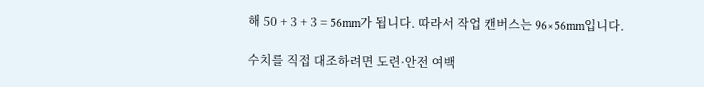해 50 + 3 + 3 = 56mm가 됩니다. 따라서 작업 캔버스는 96×56mm입니다.

수치를 직접 대조하려면 도련·안전 여백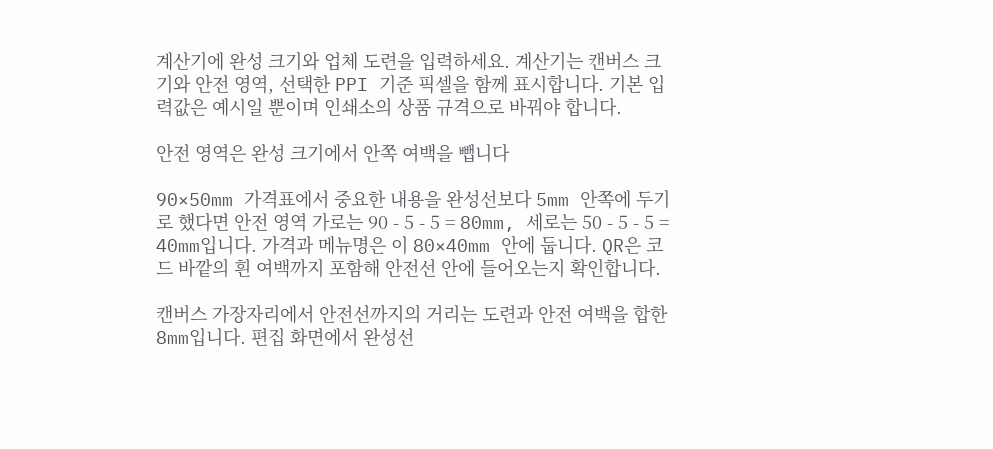계산기에 완성 크기와 업체 도련을 입력하세요. 계산기는 캔버스 크기와 안전 영역, 선택한 PPI 기준 픽셀을 함께 표시합니다. 기본 입력값은 예시일 뿐이며 인쇄소의 상품 규격으로 바꿔야 합니다.

안전 영역은 완성 크기에서 안쪽 여백을 뺍니다

90×50mm 가격표에서 중요한 내용을 완성선보다 5mm 안쪽에 두기로 했다면 안전 영역 가로는 90 - 5 - 5 = 80mm, 세로는 50 - 5 - 5 = 40mm입니다. 가격과 메뉴명은 이 80×40mm 안에 둡니다. QR은 코드 바깥의 흰 여백까지 포함해 안전선 안에 들어오는지 확인합니다.

캔버스 가장자리에서 안전선까지의 거리는 도련과 안전 여백을 합한 8mm입니다. 편집 화면에서 완성선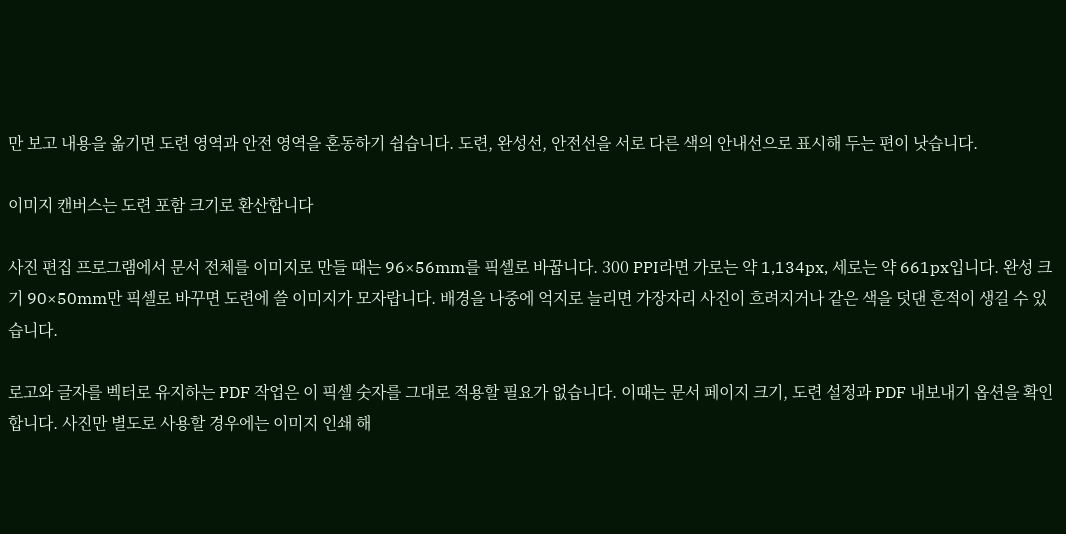만 보고 내용을 옮기면 도련 영역과 안전 영역을 혼동하기 쉽습니다. 도련, 완성선, 안전선을 서로 다른 색의 안내선으로 표시해 두는 편이 낫습니다.

이미지 캔버스는 도련 포함 크기로 환산합니다

사진 편집 프로그램에서 문서 전체를 이미지로 만들 때는 96×56mm를 픽셀로 바꿉니다. 300 PPI라면 가로는 약 1,134px, 세로는 약 661px입니다. 완성 크기 90×50mm만 픽셀로 바꾸면 도련에 쓸 이미지가 모자랍니다. 배경을 나중에 억지로 늘리면 가장자리 사진이 흐려지거나 같은 색을 덧댄 흔적이 생길 수 있습니다.

로고와 글자를 벡터로 유지하는 PDF 작업은 이 픽셀 숫자를 그대로 적용할 필요가 없습니다. 이때는 문서 페이지 크기, 도련 설정과 PDF 내보내기 옵션을 확인합니다. 사진만 별도로 사용할 경우에는 이미지 인쇄 해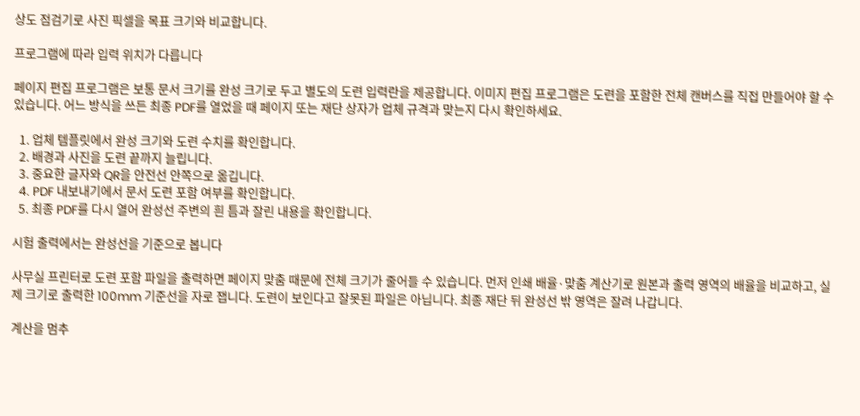상도 점검기로 사진 픽셀을 목표 크기와 비교합니다.

프로그램에 따라 입력 위치가 다릅니다

페이지 편집 프로그램은 보통 문서 크기를 완성 크기로 두고 별도의 도련 입력란을 제공합니다. 이미지 편집 프로그램은 도련을 포함한 전체 캔버스를 직접 만들어야 할 수 있습니다. 어느 방식을 쓰든 최종 PDF를 열었을 때 페이지 또는 재단 상자가 업체 규격과 맞는지 다시 확인하세요.

  1. 업체 템플릿에서 완성 크기와 도련 수치를 확인합니다.
  2. 배경과 사진을 도련 끝까지 늘립니다.
  3. 중요한 글자와 QR을 안전선 안쪽으로 옮깁니다.
  4. PDF 내보내기에서 문서 도련 포함 여부를 확인합니다.
  5. 최종 PDF를 다시 열어 완성선 주변의 흰 틈과 잘린 내용을 확인합니다.

시험 출력에서는 완성선을 기준으로 봅니다

사무실 프린터로 도련 포함 파일을 출력하면 페이지 맞춤 때문에 전체 크기가 줄어들 수 있습니다. 먼저 인쇄 배율·맞춤 계산기로 원본과 출력 영역의 배율을 비교하고, 실제 크기로 출력한 100mm 기준선을 자로 잽니다. 도련이 보인다고 잘못된 파일은 아닙니다. 최종 재단 뒤 완성선 밖 영역은 잘려 나갑니다.

계산을 멈추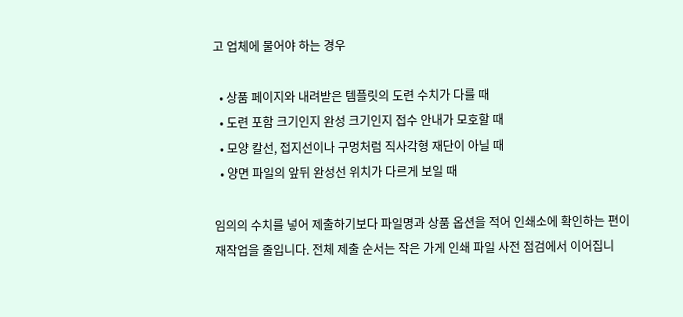고 업체에 물어야 하는 경우

  • 상품 페이지와 내려받은 템플릿의 도련 수치가 다를 때
  • 도련 포함 크기인지 완성 크기인지 접수 안내가 모호할 때
  • 모양 칼선, 접지선이나 구멍처럼 직사각형 재단이 아닐 때
  • 양면 파일의 앞뒤 완성선 위치가 다르게 보일 때

임의의 수치를 넣어 제출하기보다 파일명과 상품 옵션을 적어 인쇄소에 확인하는 편이 재작업을 줄입니다. 전체 제출 순서는 작은 가게 인쇄 파일 사전 점검에서 이어집니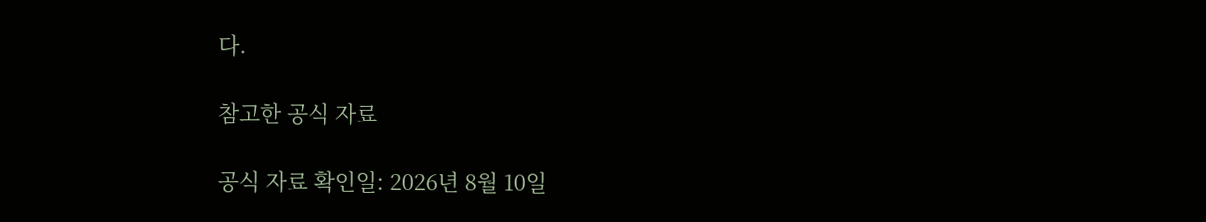다.

참고한 공식 자료

공식 자료 확인일: 2026년 8월 10일